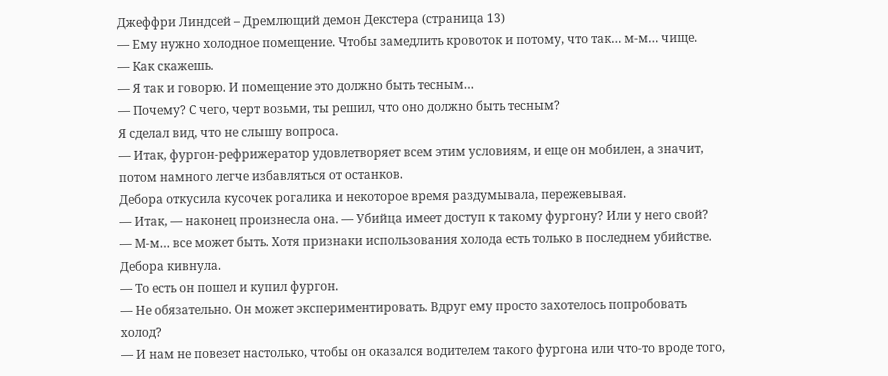Джеффри Линдсей – Дремлющий демон Декстера (страница 13)
— Ему нужно холодное помещение. Чтобы замедлить кровоток и потому, что так… м-м… чище.
— Как скажешь.
— Я так и говорю. И помещение это должно быть тесным…
— Почему? С чего, черт возьми, ты решил, что оно должно быть тесным?
Я сделал вид, что не слышу вопроса.
— Итак, фургон-рефрижератор удовлетворяет всем этим условиям, и еще он мобилен, а значит, потом намного легче избавляться от останков.
Дебора откусила кусочек рогалика и некоторое время раздумывала, пережевывая.
— Итак, — наконец произнесла она. — Убийца имеет доступ к такому фургону? Или у него свой?
— М-м… все может быть. Хотя признаки использования холода есть только в последнем убийстве.
Дебора кивнула.
— То есть он пошел и купил фургон.
— Не обязательно. Он может экспериментировать. Вдруг ему просто захотелось попробовать холод?
— И нам не повезет настолько, чтобы он оказался водителем такого фургона или что-то вроде того,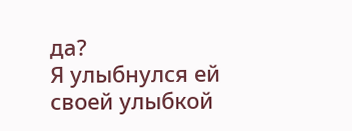да?
Я улыбнулся ей своей улыбкой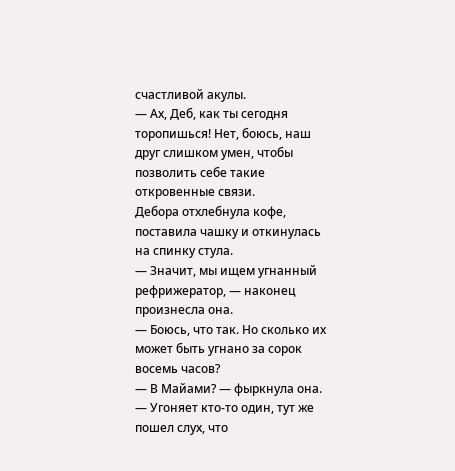счастливой акулы.
— Ах, Деб, как ты сегодня торопишься! Нет, боюсь, наш друг слишком умен, чтобы позволить себе такие откровенные связи.
Дебора отхлебнула кофе, поставила чашку и откинулась на спинку стула.
— Значит, мы ищем угнанный рефрижератор, — наконец произнесла она.
— Боюсь, что так. Но сколько их может быть угнано за сорок восемь часов?
— В Майами? — фыркнула она. — Угоняет кто-то один, тут же пошел слух, что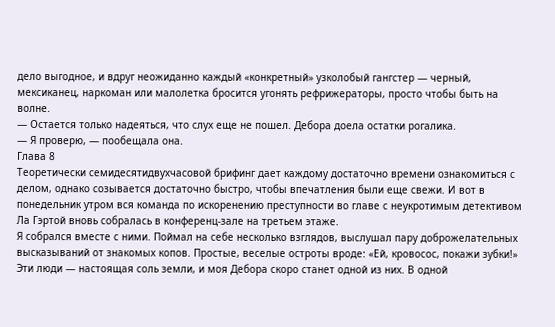дело выгодное, и вдруг неожиданно каждый «конкретный» узколобый гангстер — черный, мексиканец, наркоман или малолетка бросится угонять рефрижераторы, просто чтобы быть на волне.
— Остается только надеяться, что слух еще не пошел. Дебора доела остатки рогалика.
— Я проверю, — пообещала она.
Глава 8
Теоретически семидесятидвухчасовой брифинг дает каждому достаточно времени ознакомиться с делом, однако созывается достаточно быстро, чтобы впечатления были еще свежи. И вот в понедельник утром вся команда по искоренению преступности во главе с неукротимым детективом Ла Гэртой вновь собралась в конференц-зале на третьем этаже.
Я собрался вместе с ними. Поймал на себе несколько взглядов, выслушал пару доброжелательных высказываний от знакомых копов. Простые, веселые остроты вроде: «Ей, кровосос, покажи зубки!» Эти люди — настоящая соль земли, и моя Дебора скоро станет одной из них. В одной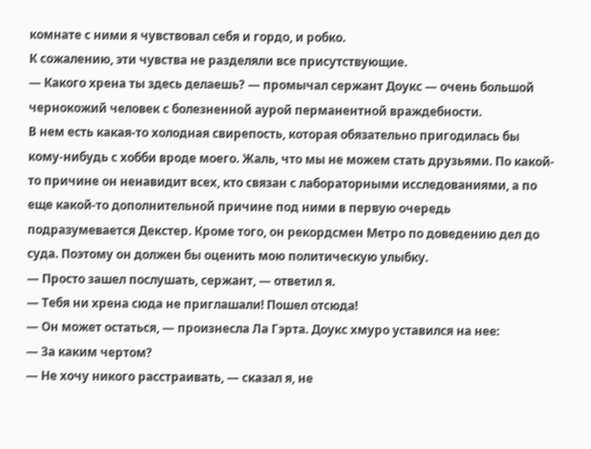комнате с ними я чувствовал себя и гордо, и робко.
К сожалению, эти чувства не разделяли все присутствующие.
— Какого хрена ты здесь делаешь? — промычал сержант Доукс — очень большой чернокожий человек с болезненной аурой перманентной враждебности.
В нем есть какая-то холодная свирепость, которая обязательно пригодилась бы кому-нибудь с хобби вроде моего. Жаль, что мы не можем стать друзьями. По какой-то причине он ненавидит всех, кто связан с лабораторными исследованиями, а по еще какой-то дополнительной причине под ними в первую очередь подразумевается Декстер. Кроме того, он рекордсмен Метро по доведению дел до суда. Поэтому он должен бы оценить мою политическую улыбку.
— Просто зашел послушать, сержант, — ответил я.
— Тебя ни хрена сюда не приглашали! Пошел отсюда!
— Он может остаться, — произнесла Ла Гэрта. Доукс хмуро уставился на нее:
— За каким чертом?
— Не хочу никого расстраивать, — сказал я, не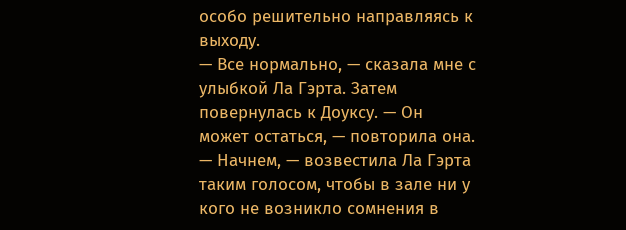особо решительно направляясь к выходу.
— Все нормально, — сказала мне с улыбкой Ла Гэрта. Затем повернулась к Доуксу. — Он может остаться, — повторила она.
— Начнем, — возвестила Ла Гэрта таким голосом, чтобы в зале ни у кого не возникло сомнения в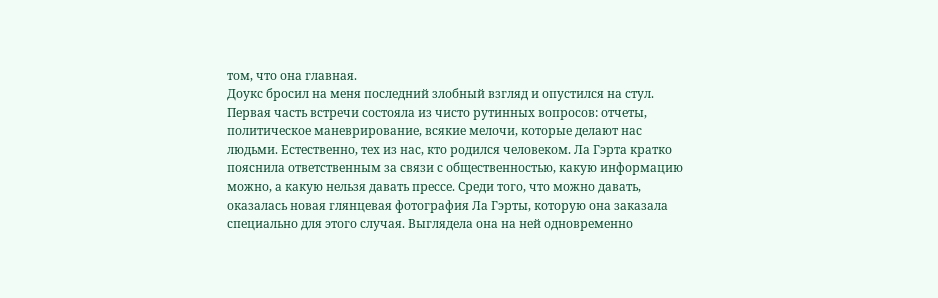том, что она главная.
Доукс бросил на меня последний злобный взгляд и опустился на стул.
Первая часть встречи состояла из чисто рутинных вопросов: отчеты, политическое маневрирование, всякие мелочи, которые делают нас людьми. Естественно, тех из нас, кто родился человеком. Ла Гэрта кратко пояснила ответственным за связи с общественностью, какую информацию можно, а какую нельзя давать прессе. Среди того, что можно давать, оказалась новая глянцевая фотография Ла Гэрты, которую она заказала специально для этого случая. Выглядела она на ней одновременно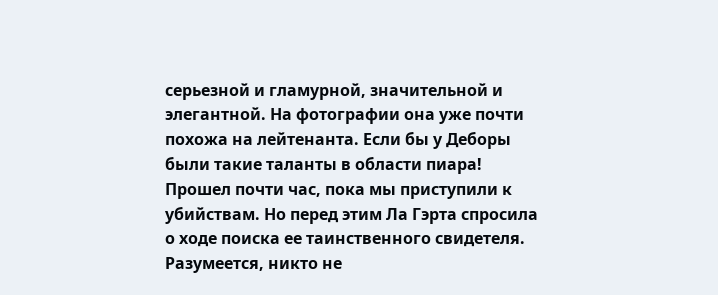серьезной и гламурной, значительной и элегантной. На фотографии она уже почти похожа на лейтенанта. Если бы у Деборы были такие таланты в области пиара!
Прошел почти час, пока мы приступили к убийствам. Но перед этим Ла Гэрта спросила о ходе поиска ее таинственного свидетеля. Разумеется, никто не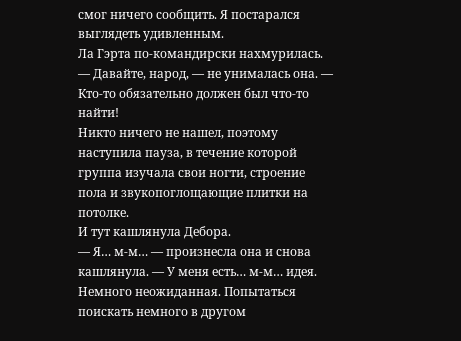смог ничего сообщить. Я постарался выглядеть удивленным.
Ла Гэрта по-командирски нахмурилась.
— Давайте, народ, — не унималась она. — Кто-то обязательно должен был что-то найти!
Никто ничего не нашел, поэтому наступила пауза, в течение которой группа изучала свои ногти, строение пола и звукопоглощающие плитки на потолке.
И тут кашлянула Дебора.
— Я… м-м… — произнесла она и снова кашлянула. — У меня есть… м-м… идея. Немного неожиданная. Попытаться поискать немного в другом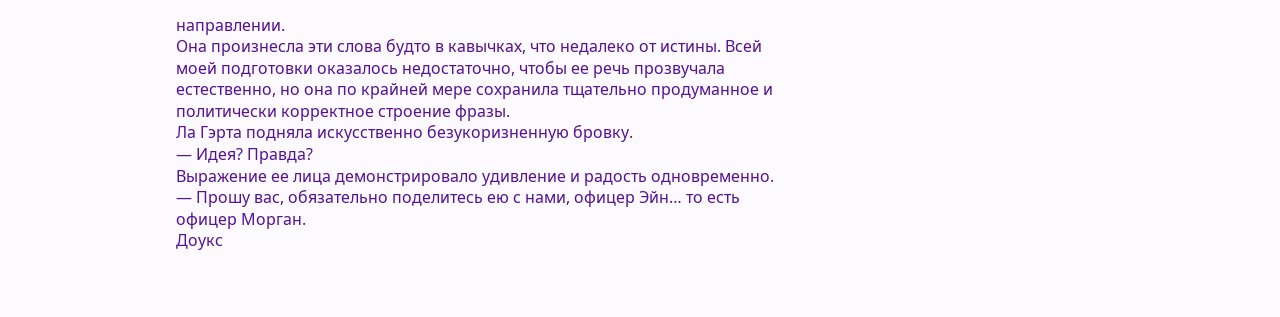направлении.
Она произнесла эти слова будто в кавычках, что недалеко от истины. Всей моей подготовки оказалось недостаточно, чтобы ее речь прозвучала естественно, но она по крайней мере сохранила тщательно продуманное и политически корректное строение фразы.
Ла Гэрта подняла искусственно безукоризненную бровку.
— Идея? Правда?
Выражение ее лица демонстрировало удивление и радость одновременно.
— Прошу вас, обязательно поделитесь ею с нами, офицер Эйн… то есть офицер Морган.
Доукс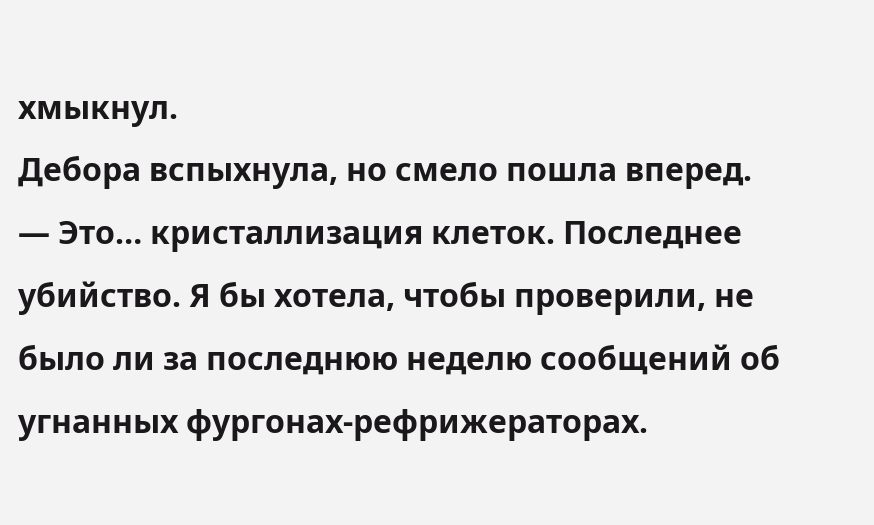хмыкнул.
Дебора вспыхнула, но смело пошла вперед.
— Это… кристаллизация клеток. Последнее убийство. Я бы хотела, чтобы проверили, не было ли за последнюю неделю сообщений об угнанных фургонах-рефрижераторах.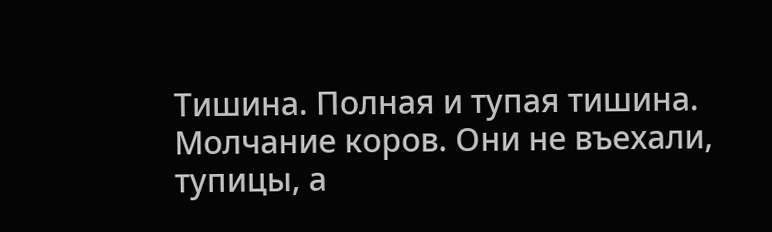Тишина. Полная и тупая тишина. Молчание коров. Они не въехали, тупицы, а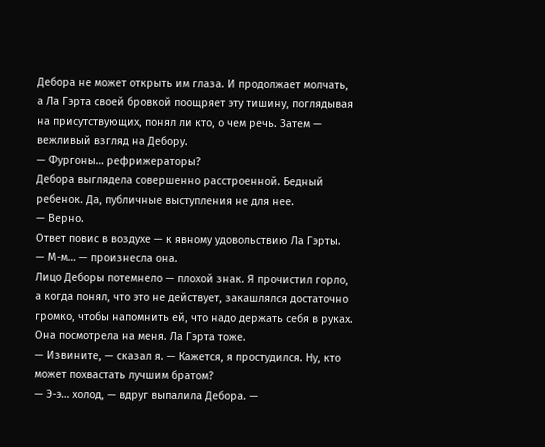Дебора не может открыть им глаза. И продолжает молчать, а Ла Гэрта своей бровкой поощряет эту тишину, поглядывая на присутствующих, понял ли кто, о чем речь. Затем — вежливый взгляд на Дебору.
— Фургоны… рефрижераторы?
Дебора выглядела совершенно расстроенной. Бедный ребенок. Да, публичные выступления не для нее.
— Верно.
Ответ повис в воздухе — к явному удовольствию Ла Гэрты.
— М-м… — произнесла она.
Лицо Деборы потемнело — плохой знак. Я прочистил горло, а когда понял, что это не действует, закашлялся достаточно громко, чтобы напомнить ей, что надо держать себя в руках. Она посмотрела на меня. Ла Гэрта тоже.
— Извините, — сказал я. — Кажется, я простудился. Ну, кто может похвастать лучшим братом?
— Э-э… холод, — вдруг выпалила Дебора. —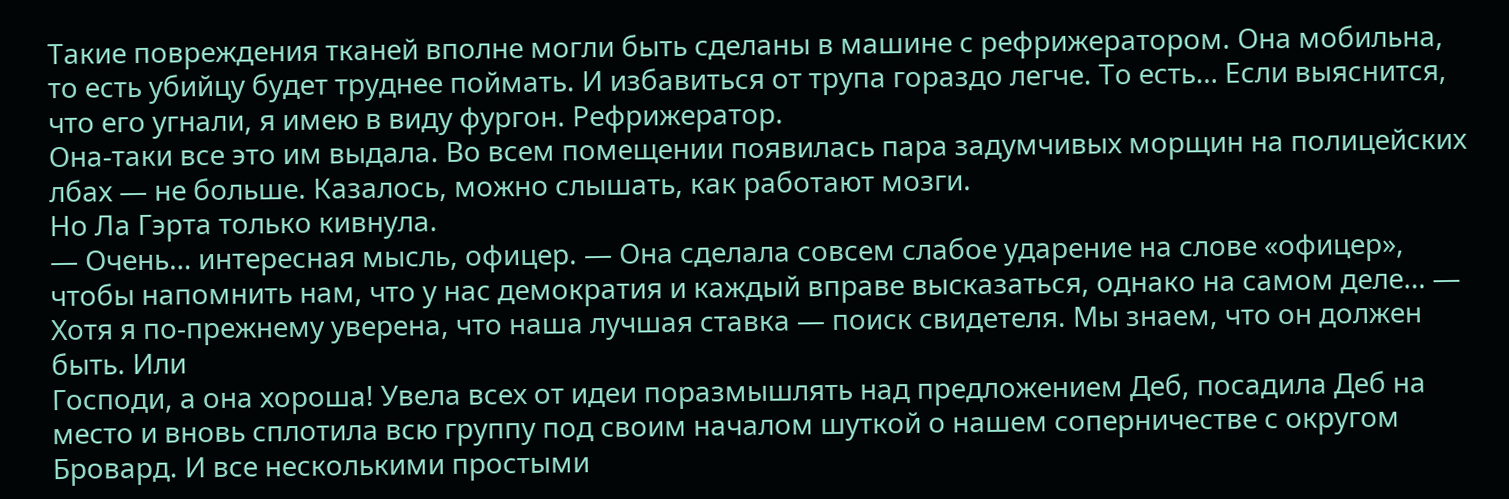Такие повреждения тканей вполне могли быть сделаны в машине с рефрижератором. Она мобильна, то есть убийцу будет труднее поймать. И избавиться от трупа гораздо легче. То есть… Если выяснится, что его угнали, я имею в виду фургон. Рефрижератор.
Она-таки все это им выдала. Во всем помещении появилась пара задумчивых морщин на полицейских лбах — не больше. Казалось, можно слышать, как работают мозги.
Но Ла Гэрта только кивнула.
— Очень… интересная мысль, офицер. — Она сделала совсем слабое ударение на слове «офицер», чтобы напомнить нам, что у нас демократия и каждый вправе высказаться, однако на самом деле… — Хотя я по-прежнему уверена, что наша лучшая ставка — поиск свидетеля. Мы знаем, что он должен быть. Или
Господи, а она хороша! Увела всех от идеи поразмышлять над предложением Деб, посадила Деб на место и вновь сплотила всю группу под своим началом шуткой о нашем соперничестве с округом Бровард. И все несколькими простыми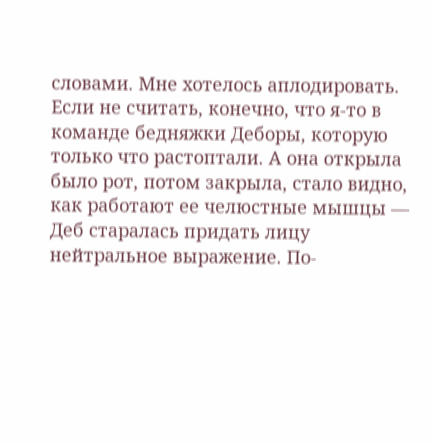словами. Мне хотелось аплодировать.
Если не считать, конечно, что я-то в команде бедняжки Деборы, которую только что растоптали. А она открыла было рот, потом закрыла, стало видно, как работают ее челюстные мышцы — Деб старалась придать лицу нейтральное выражение. По-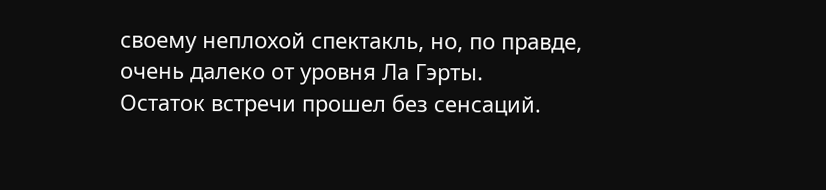своему неплохой спектакль, но, по правде, очень далеко от уровня Ла Гэрты.
Остаток встречи прошел без сенсаций.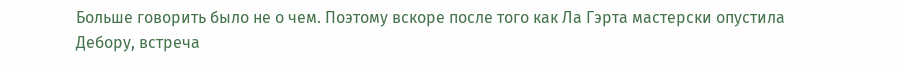Больше говорить было не о чем. Поэтому вскоре после того как Ла Гэрта мастерски опустила Дебору, встреча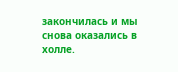закончилась и мы снова оказались в холле.